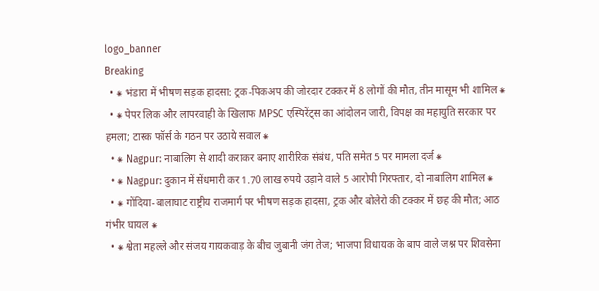logo_banner
Breaking
  • ⁕ भंडारा में भीषण सड़क हादसा: ट्रक-पिकअप की जोरदार टक्कर में 8 लोगों की मौत, तीन मासूम भी शामिल ⁕
  • ⁕ पेपर लिक और लापरवाही के खिलाफ MPSC एस्पिरेंट्स का आंदोलन जारी, विपक्ष का महायुति सरकार पर हमला; टास्क फॉर्स के गठन पर उठाये सवाल ⁕
  • ⁕ Nagpur: नाबालिग से शादी कराकर बनाए शारीरिक संबंध, पति समेत 5 पर मामला दर्ज ⁕
  • ⁕ Nagpur: दुकान में सेंधमारी कर 1.70 लाख रुपये उड़ाने वाले 5 आरोपी गिरफ्तार, दो नाबालिग शामिल ⁕
  • ⁕ गोंदिया-बालाघाट राष्ट्रीय राजमार्ग पर भीषण सड़क हादसा, ट्रक और बोलेरो की टक्कर में छह की मौत; आठ गंभीर घायल ⁕
  • ⁕ श्वेता महल्ले और संजय गायकवाड़ के बीच जुबानी जंग तेज; भाजपा विधायक के बाप वाले जश्न पर शिवसेना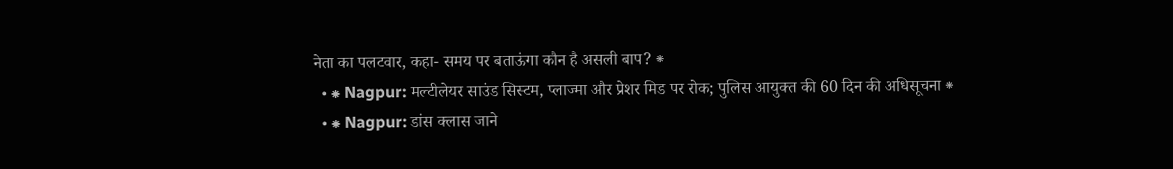नेता का पलटवार, कहा- समय पर बताऊंगा कौन है असली बाप? ⁕
  • ⁕ Nagpur: मल्टीलेयर साउंड सिस्टम, प्लाज्मा और प्रेशर मिड पर रोक; पुलिस आयुक्त की 60 दिन की अधिसूचना ⁕
  • ⁕ Nagpur: डांस क्लास जाने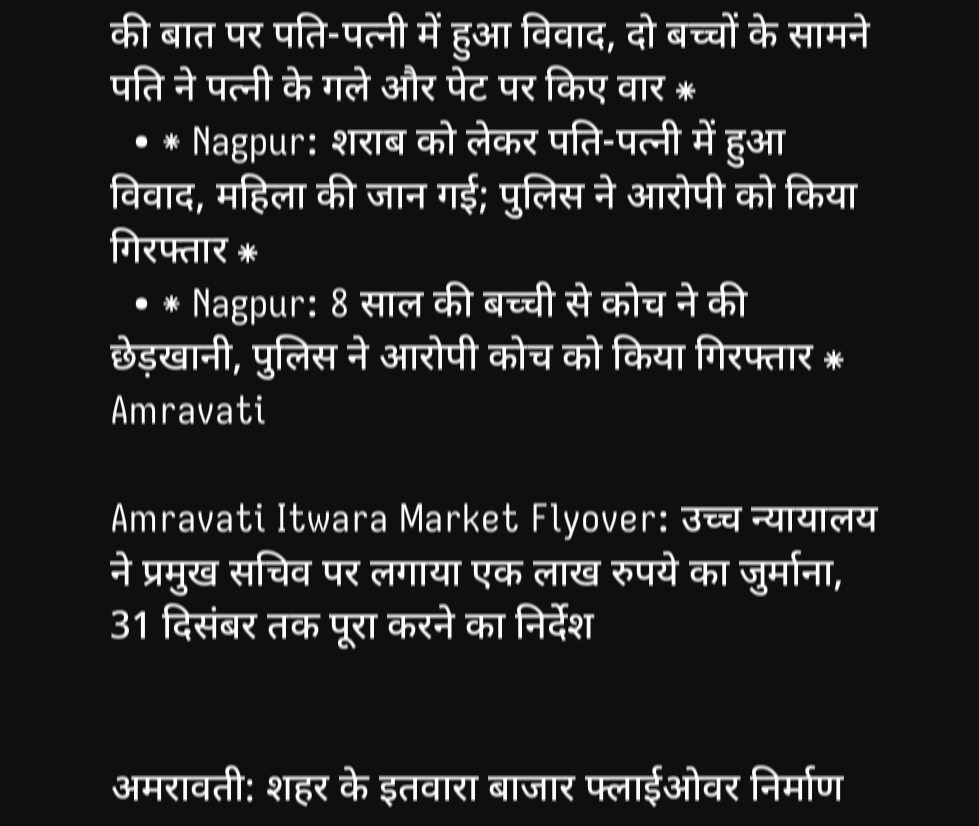की बात पर पति-पत्नी में हुआ विवाद, दो बच्चों के सामने पति ने पत्नी के गले और पेट पर किए वार ⁕
  • ⁕ Nagpur: शराब को लेकर पति-पत्नी में हुआ विवाद, महिला की जान गई; पुलिस ने आरोपी को किया गिरफ्तार ⁕
  • ⁕ Nagpur: 8 साल की बच्ची से कोच ने की छेड़खानी, पुलिस ने आरोपी कोच को किया गिरफ्तार ⁕
Amravati

Amravati Itwara Market Flyover: उच्च न्यायालय ने प्रमुख सचिव पर लगाया एक लाख रुपये का जुर्माना, 31 दिसंबर तक पूरा करने का निर्देश


अमरावती: शहर के इतवारा बाजार फ्लाईओवर निर्माण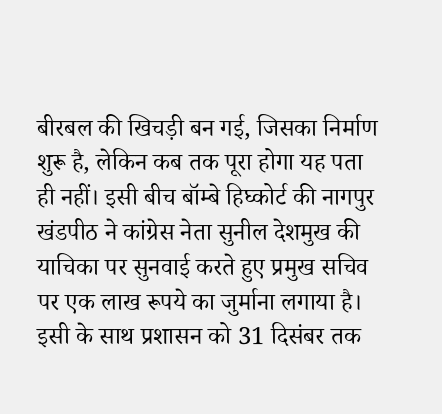बीरबल की खिचड़ी बन गई, जिसका निर्माण शुरू है, लेकिन कब तक पूरा होगा यह पता ही नहीं। इसी बीच बॉम्बे हिघ्कोर्ट की नागपुर खंडपीठ ने कांग्रेस नेता सुनील देशमुख की याचिका पर सुनवाई करते हुए प्रमुख सचिव पर एक लाख रूपये का जुर्माना लगाया है। इसी के साथ प्रशासन को 31 दिसंबर तक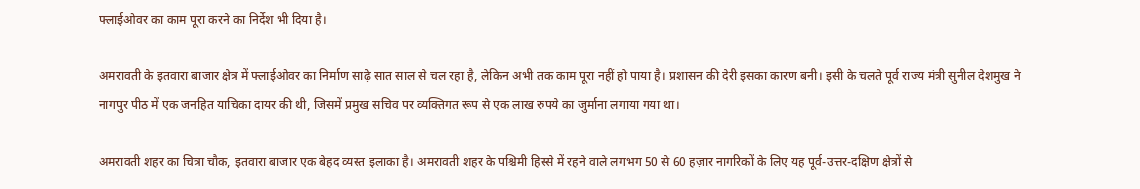फ्लाईओवर का काम पूरा करने का निर्देश भी दिया है।

अमरावती के इतवारा बाजार क्षेत्र में फ्लाईओवर का निर्माण साढ़े सात साल से चल रहा है, लेकिन अभी तक काम पूरा नहीं हो पाया है। प्रशासन की देरी इसका कारण बनी। इसी के चलते पूर्व राज्य मंत्री सुनील देशमुख ने नागपुर पीठ में एक जनहित याचिका दायर की थी, जिसमें प्रमुख सचिव पर व्यक्तिगत रूप से एक लाख रुपये का जुर्माना लगाया गया था।

अमरावती शहर का चित्रा चौक, इतवारा बाजार एक बेहद व्यस्त इलाका है। अमरावती शहर के पश्चिमी हिस्से में रहने वाले लगभग 50 से 60 हज़ार नागरिकों के लिए यह पूर्व-उत्तर-दक्षिण क्षेत्रों से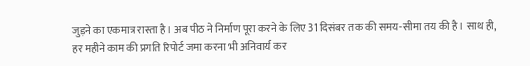जुड़ने का एकमात्र रास्ता है। अब पीठ ने निर्माण पूरा करने के लिए 31 दिसंबर तक की समय-सीमा तय की है। साथ ही, हर महीने काम की प्रगति रिपोर्ट जमा करना भी अनिवार्य कर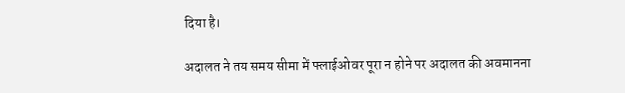दिया है।

अदालत ने तय समय सीमा में फ्लाईओवर पूरा न होने पर अदालत की अवमानना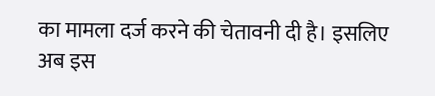का मामला दर्ज करने की चेतावनी दी है। इसलिए अब इस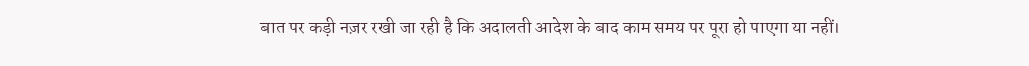बात पर कड़ी नज़र रखी जा रही है कि अदालती आदेश के बाद काम समय पर पूरा हो पाएगा या नहीं।